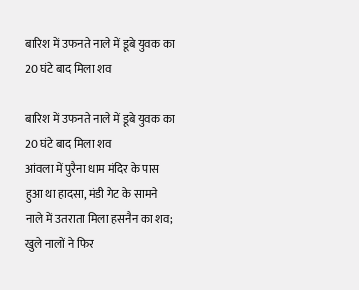बारिश में उफनते नाले में डूबे युवक का 20 घंटे बाद मिला शव

बारिश में उफनते नाले में डूबे युवक का 20 घंटे बाद मिला शव
आंवला में पुरैना धाम मंदिर के पास हुआ था हादसा, मंडी गेट के सामने नाले में उतराता मिला हसनैन का शव; खुले नालों ने फिर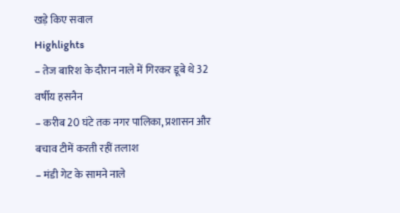खड़े किए सवाल
Highlights
– तेज बारिश के दौरान नाले में गिरकर डूबे थे 32 वर्षीय हसनैन
– करीब 20 घंटे तक नगर पालिका, प्रशासन और बचाव टीमें करती रहीं तलाश
– मंडी गेट के सामने नाले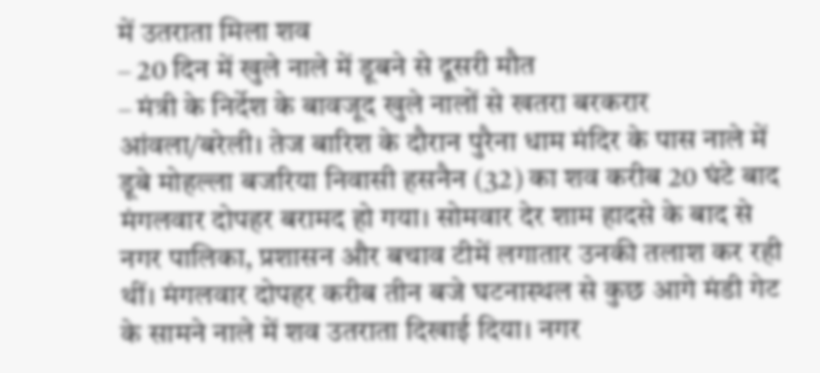में उतराता मिला शव
– 20 दिन में खुले नाले में डूबने से दूसरी मौत
– मंत्री के निर्देश के बावजूद खुले नालों से खतरा बरकरार
आंवला/बरेली। तेज बारिश के दौरान पुरैना धाम मंदिर के पास नाले में डूबे मोहल्ला बजरिया निवासी हसनैन (32) का शव करीब 20 घंटे बाद मंगलवार दोपहर बरामद हो गया। सोमवार देर शाम हादसे के बाद से नगर पालिका, प्रशासन और बचाव टीमें लगातार उनकी तलाश कर रही थीं। मंगलवार दोपहर करीब तीन बजे घटनास्थल से कुछ आगे मंडी गेट के सामने नाले में शव उतराता दिखाई दिया। नगर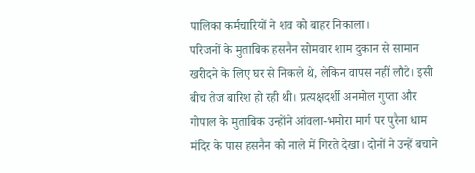पालिका कर्मचारियों ने शव को बाहर निकाला।
परिजनों के मुताबिक हसनैन सोमवार शाम दुकान से सामान खरीदने के लिए घर से निकले थे, लेकिन वापस नहीं लौटे। इसी बीच तेज बारिश हो रही थी। प्रत्यक्षदर्शी अनमोल गुप्ता और गोपाल के मुताबिक उन्होंने आंवला-भमोरा मार्ग पर पुरैना धाम मंदिर के पास हसनैन को नाले में गिरते देखा। दोनों ने उन्हें बचाने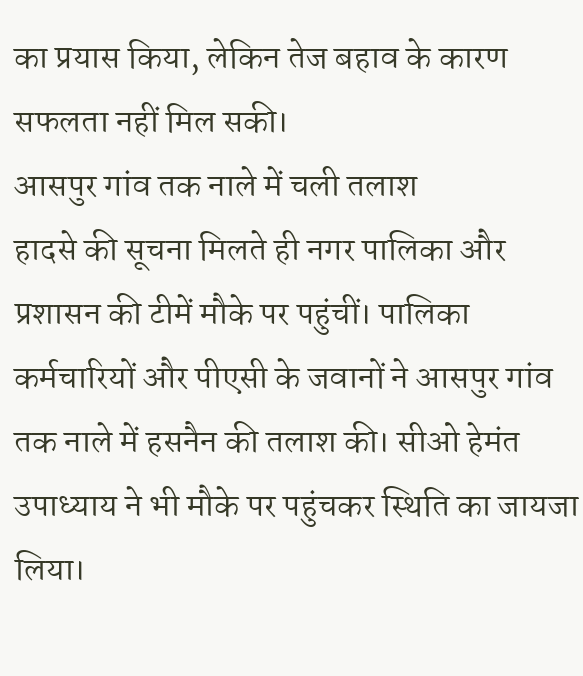का प्रयास किया, लेकिन तेज बहाव के कारण सफलता नहीं मिल सकी।
आसपुर गांव तक नाले में चली तलाश
हादसे की सूचना मिलते ही नगर पालिका और प्रशासन की टीमें मौके पर पहुंचीं। पालिका कर्मचारियों और पीएसी के जवानों ने आसपुर गांव तक नाले में हसनैन की तलाश की। सीओ हेमंत उपाध्याय ने भी मौके पर पहुंचकर स्थिति का जायजा लिया।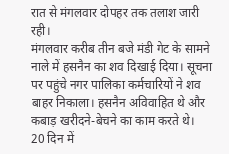रात से मंगलवार दोपहर तक तलाश जारी रही।
मंगलवार करीब तीन बजे मंडी गेट के सामने नाले में हसनैन का शव दिखाई दिया। सूचना पर पहुंचे नगर पालिका कर्मचारियों ने शव बाहर निकाला। हसनैन अविवाहित थे और कबाड़ खरीदने-बेचने का काम करते थे।
20 दिन में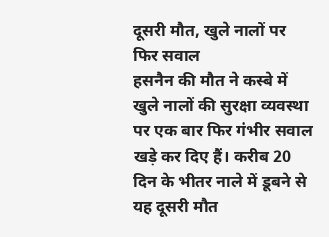दूसरी मौत, खुले नालों पर फिर सवाल
हसनैन की मौत ने कस्बे में खुले नालों की सुरक्षा व्यवस्था पर एक बार फिर गंभीर सवाल खड़े कर दिए हैं। करीब 20 दिन के भीतर नाले में डूबने से यह दूसरी मौत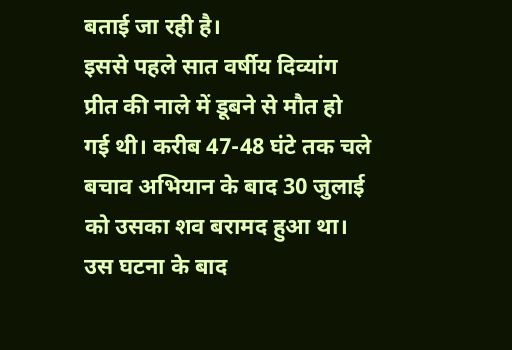बताई जा रही है।
इससे पहले सात वर्षीय दिव्यांग प्रीत की नाले में डूबने से मौत हो गई थी। करीब 47-48 घंटे तक चले बचाव अभियान के बाद 30 जुलाई को उसका शव बरामद हुआ था। उस घटना के बाद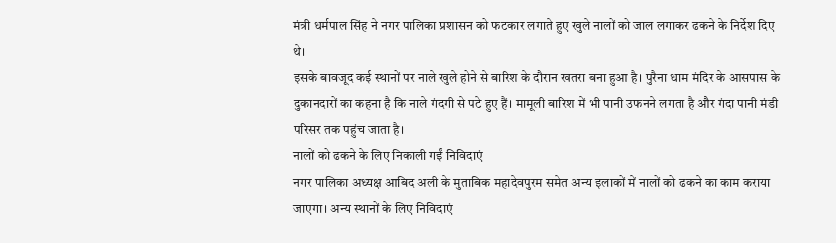मंत्री धर्मपाल सिंह ने नगर पालिका प्रशासन को फटकार लगाते हुए खुले नालों को जाल लगाकर ढकने के निर्देश दिए थे।
इसके बावजूद कई स्थानों पर नाले खुले होने से बारिश के दौरान खतरा बना हुआ है। पुरैना धाम मंदिर के आसपास के दुकानदारों का कहना है कि नाले गंदगी से पटे हुए हैं। मामूली बारिश में भी पानी उफनने लगता है और गंदा पानी मंडी परिसर तक पहुंच जाता है।
नालों को ढकने के लिए निकाली गईं निविदाएं
नगर पालिका अध्यक्ष आबिद अली के मुताबिक महादेवपुरम समेत अन्य इलाकों में नालों को ढकने का काम कराया जाएगा। अन्य स्थानों के लिए निविदाएं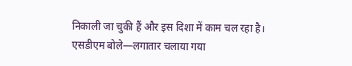निकाली जा चुकी हैं और इस दिशा में काम चल रहा है।
एसडीएम बोले—लगातार चलाया गया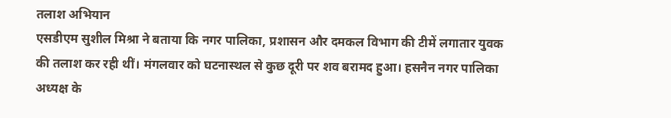तलाश अभियान
एसडीएम सुशील मिश्रा ने बताया कि नगर पालिका, प्रशासन और दमकल विभाग की टीमें लगातार युवक की तलाश कर रही थीं। मंगलवार को घटनास्थल से कुछ दूरी पर शव बरामद हुआ। हसनैन नगर पालिका अध्यक्ष के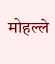मोहल्ले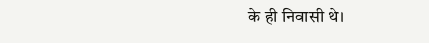के ही निवासी थे।